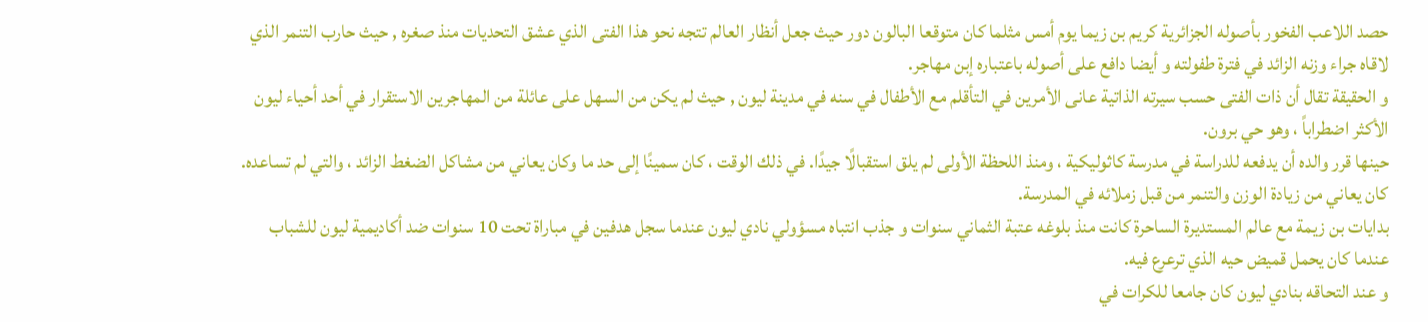حصد اللاعب الفخور بأصوله الجزائرية كريم بن زيما يوم أمس مثلما كان متوقعا البالون دور حيث جعل أنظار العالم تتجه نحو هذا الفتى الذي عشق التحديات منذ صغره , حيث حارب التنمر الذي لاقاه جراء وزنه الزائد في فترة طفولته و أيضا دافع على أصوله باعتباره إبن مهاجر.
و الحقيقة تقال أن ذات الفتى حسب سيرته الذاتية عانى الأمرين في التأقلم مع الأطفال في سنه في مدينة ليون , حيث لم يكن من السهل على عائلة من المهاجرين الاستقرار في أحد أحياء ليون الأكثر اضطراباً ، وهو حي برون.
حينها قرر والده أن يدفعه للدراسة في مدرسة كاثوليكية ، ومنذ اللحظة الأولى لم يلق استقبالًا جيدًا. في ذلك الوقت ، كان سمينًا إلى حد ما وكان يعاني من مشاكل الضغط الزائد ، والتي لم تساعده. كان يعاني من زيادة الوزن والتنمر من قبل زملائه في المدرسة.
بدايات بن زيمة مع عالم المستديرة الساحرة كانت منذ بلوغه عتبة الثماني سنوات و جذب انتباه مسؤولي نادي ليون عندما سجل هدفين في مباراة تحت 10 سنوات ضد أكاديمية ليون للشباب عندما كان يحمل قميض حيه الذي ترعرع فيه.
و عند التحاقه بنادي ليون كان جامعا للكرات في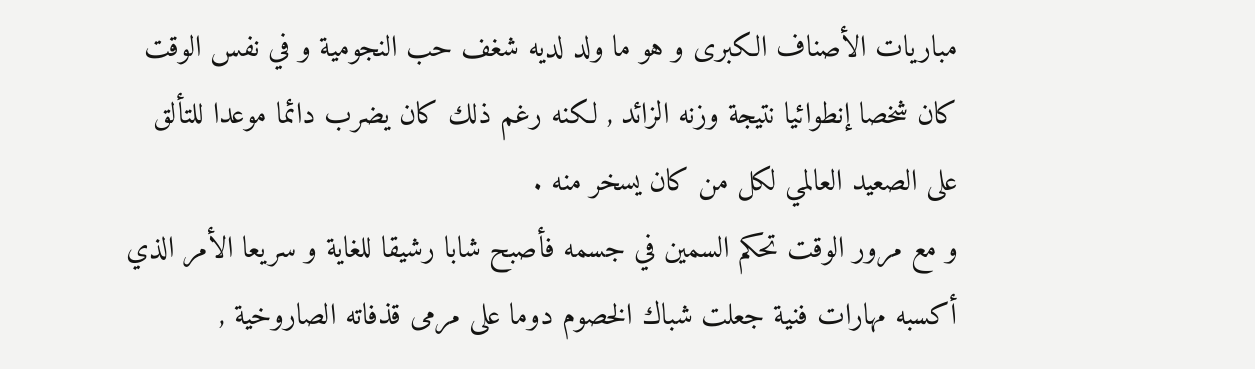مباريات الأصناف الكبرى و هو ما ولد لديه شغف حب النجومية و في نفس الوقت كان شخصا إنطوائيا نتيجة وزنه الزائد , لكنه رغم ذلك كان يضرب دائما موعدا للتألق على الصعيد العالمي لكل من كان يسخر منه .
و مع مرور الوقت تحكم السمين في جسمه فأصبح شابا رشيقا للغاية و سريعا الأمر الذي أكسبه مهارات فنية جعلت شباك الخصوم دوما على مرمى قذفاته الصاروخية ,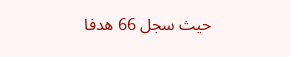حيث سجل 66 هدفا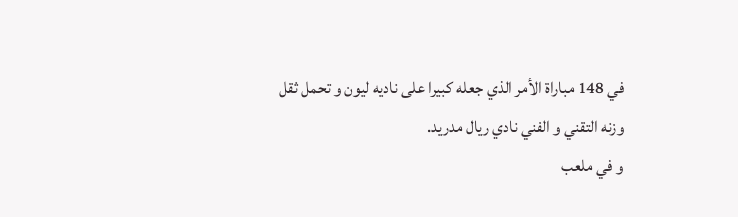في 148 مباراة الأمر الذي جعله كبيرا على ناديه ليون و تحمل ثقل وزنه التقني و الفني نادي ريال مدريد.
و في ملعب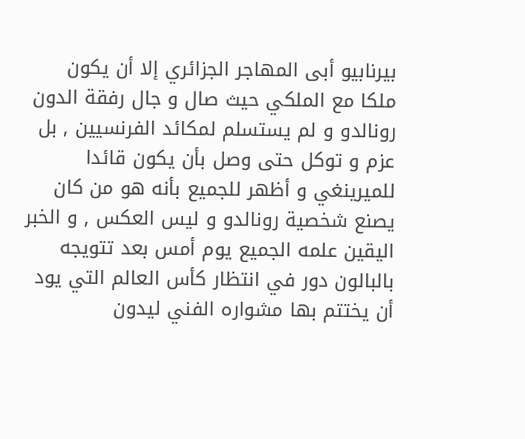بيرنابيو أبى المهاجر الجزائري إلا أن يكون ملكا مع الملكي حيث صال و جال رفقة الدون رونالدو و لم يستسلم لمكائد الفرنسيين , بل عزم و توكل حتى وصل بأن يكون قائدا للميرينغي و أظهر للجميع بأنه هو من كان يصنع شخصية رونالدو و ليس العكس , و الخبر اليقين علمه الجميع يوم أمس بعد تتويجه بالبالون دور في انتظار كأس العالم التي يود أن يختتم بها مشواره الفني ليدون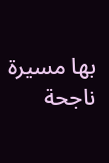بها مسيرة ناجحة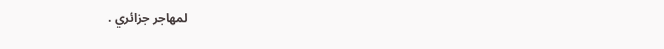لمهاجر جزائري .